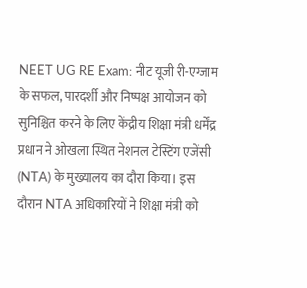NEET UG RE Exam: नीट यूजी री-एग्जाम के सफल, पारदर्शी और निष्पक्ष आयोजन को सुनिश्चित करने के लिए केंद्रीय शिक्षा मंत्री धर्मेंद्र प्रधान ने ओखला स्थित नेशनल टेस्टिंग एजेंसी (NTA) के मुख्यालय का दौरा किया। इस दौरान NTA अधिकारियों ने शिक्षा मंत्री को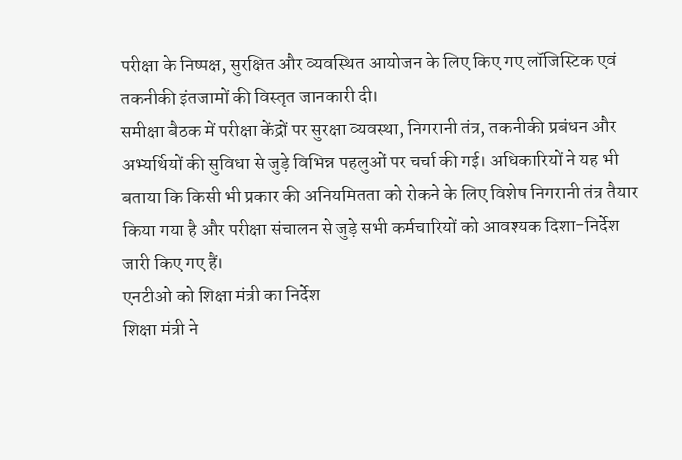परीक्षा के निष्पक्ष, सुरक्षित और व्यवस्थित आयोजन के लिए किए गए लॉजिस्टिक एवं तकनीकी इंतजामों की विस्तृत जानकारी दी।
समीक्षा बैठक में परीक्षा केंद्रों पर सुरक्षा व्यवस्था, निगरानी तंत्र, तकनीकी प्रबंधन और अभ्यर्थियों की सुविधा से जुड़े विभिन्न पहलुओं पर चर्चा की गई। अधिकारियों ने यह भी बताया कि किसी भी प्रकार की अनियमितता को रोकने के लिए विशेष निगरानी तंत्र तैयार किया गया है और परीक्षा संचालन से जुड़े सभी कर्मचारियों को आवश्यक दिशा-निर्देश जारी किए गए हैं।
एनटीओ को शिक्षा मंत्री का निर्देश
शिक्षा मंत्री ने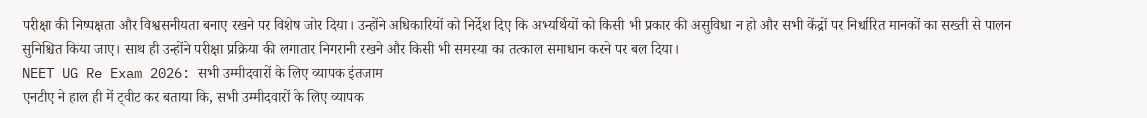परीक्षा की निष्पक्षता और विश्वसनीयता बनाए रखने पर विशेष जोर दिया। उन्होंने अधिकारियों को निर्देश दिए कि अभ्यर्थियों को किसी भी प्रकार की असुविधा न हो और सभी केंद्रों पर निर्धारित मानकों का सख्ती से पालन सुनिश्चित किया जाए। साथ ही उन्होंने परीक्षा प्रक्रिया की लगातार निगरानी रखने और किसी भी समस्या का तत्काल समाधान करने पर बल दिया।
NEET UG Re Exam 2026: सभी उम्मीदवारों के लिए व्यापक इंतजाम
एनटीए ने हाल ही में ट्वीट कर बताया कि, सभी उम्मीदवारों के लिए व्यापक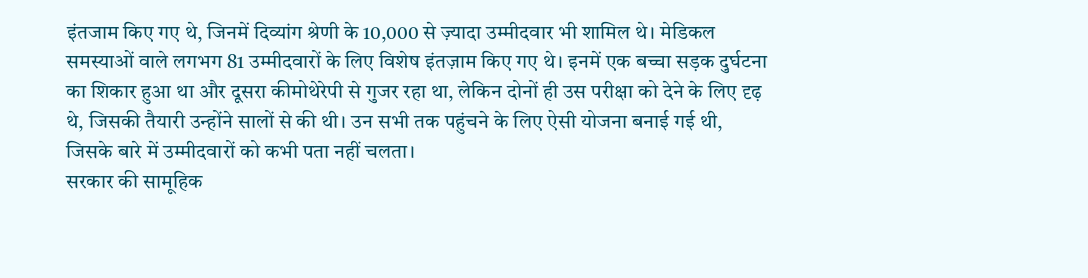इंतजाम किए गए थे, जिनमें दिव्यांग श्रेणी के 10,000 से ज़्यादा उम्मीदवार भी शामिल थे। मेडिकल समस्याओं वाले लगभग 81 उम्मीदवारों के लिए विशेष इंतज़ाम किए गए थे। इनमें एक बच्चा सड़क दुर्घटना का शिकार हुआ था और दूसरा कीमोथेरेपी से गुजर रहा था, लेकिन दोनों ही उस परीक्षा को देने के लिए दृढ़ थे, जिसकी तैयारी उन्होंने सालों से की थी। उन सभी तक पहुंचने के लिए ऐसी योजना बनाई गई थी, जिसके बारे में उम्मीदवारों को कभी पता नहीं चलता।
सरकार की सामूहिक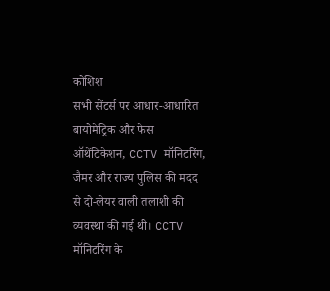कोशिश
सभी सेंटर्स पर आधार-आधारित बायोमेट्रिक और फेस ऑथेंटिकेशन, CCTV मॉनिटरिंग, जैमर और राज्य पुलिस की मदद से दो-लेयर वाली तलाशी की व्यवस्था की गई थी। CCTV मॉनिटरिंग के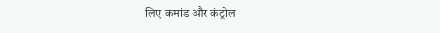लिए कमांड और कंट्रोल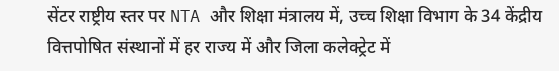सेंटर राष्ट्रीय स्तर पर NTA और शिक्षा मंत्रालय में, उच्च शिक्षा विभाग के 34 केंद्रीय वित्तपोषित संस्थानों में हर राज्य में और जिला कलेक्ट्रेट में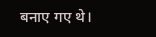बनाए गए थे।